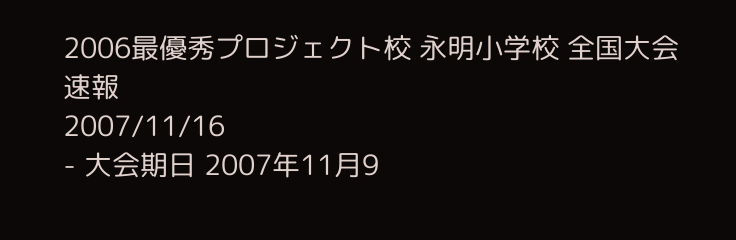2006最優秀プロジェクト校 永明小学校 全国大会速報
2007/11/16
- 大会期日 2007年11月9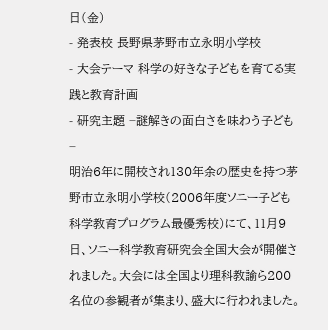日(金)
- 発表校 長野県茅野市立永明小学校
- 大会テーマ 科学の好きな子どもを育てる実践と教育計画
- 研究主題 −謎解きの面白さを味わう子ども−
明治6年に開校され130年余の歴史を持つ茅野市立永明小学校(2006年度ソニー子ども科学教育プログラム最優秀校)にて、11月9日、ソニー科学教育研究会全国大会が開催されました。大会には全国より理科教諭ら200名位の参観者が集まり、盛大に行われました。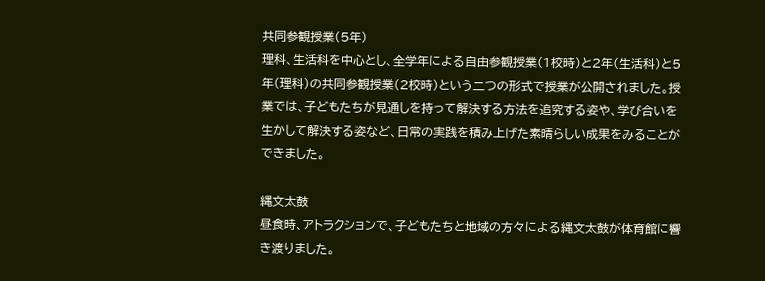共同参観授業(5年)
理科、生活科を中心とし、全学年による自由参観授業(1校時)と2年(生活科)と5年(理科)の共同参観授業(2校時)という二つの形式で授業が公開されました。授業では、子どもたちが見通しを持って解決する方法を追究する姿や、学び合いを生かして解決する姿など、日常の実践を積み上げた素晴らしい成果をみることができました。

縄文太鼓
昼食時、アトラクションで、子どもたちと地域の方々による縄文太鼓が体育館に響き渡りました。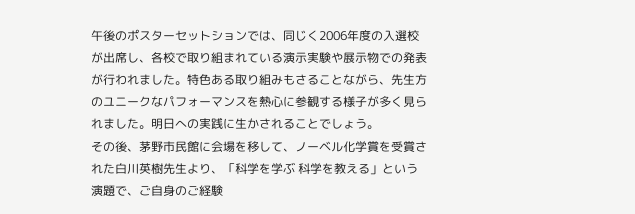午後のポスターセットションでは、同じく2006年度の入選校が出席し、各校で取り組まれている演示実験や展示物での発表が行われました。特色ある取り組みもさることながら、先生方のユニークなパフォーマンスを熱心に参観する様子が多く見られました。明日への実践に生かされることでしょう。
その後、茅野市民館に会場を移して、ノーベル化学賞を受賞された白川英樹先生より、「科学を学ぶ 科学を教える」という演題で、ご自身のご経験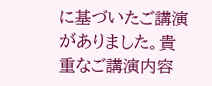に基づいたご講演がありました。貴重なご講演内容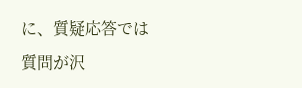に、質疑応答では質問が沢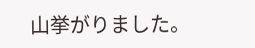山挙がりました。